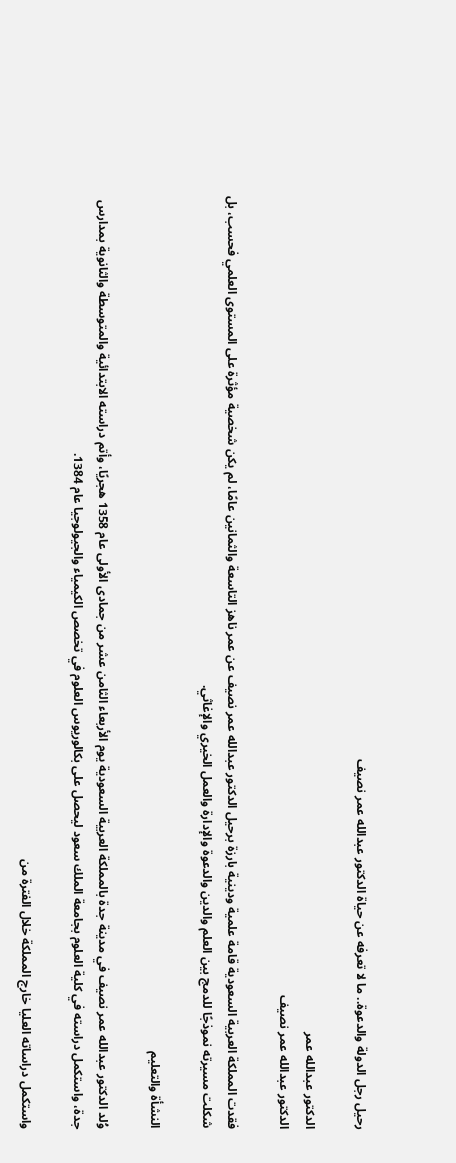رحيل رجل الدولة والدعوة.. ما لا تعرفه عن حياة الدكتور عبدالله عمر نصيف

الدكتور عبدالله عمر
الدكتور عبدالله عمر نصيف

فقدت المملكة العربية السعودية قامة علمية ودينية بارزة برحيل الدكتور عبدالله عمر نصيف عن عمر ناهز التاسعة والثمانين عامًا، لم يكن شخصية مؤثرة على المستوى العلمي فحسب، بل شكلت مسيرته نموذجًا للدمج بين العلم والدين والدعوة والإدارة والعمل الخيري والإغاثي.

النشأة والتعليم

وُلد الدكتور عبدالله عمر نصيف في مدينة جدة بالمملكة العربية السعودية يوم الأربعاء الثامن عشر من جمادى الأولى عام 1358 هجريًا، وأتم دراسته الابتدائية والمتوسطة والثانوية بمدارس جدة، واستكمل دراسته في كلية العلوم بجامعة الملك سعود ليحصل على بكالوريوس العلوم في تخصص الكيمياء والجيولوجيا عام 1384.

واستكمل دراساته العليا خارج المملكة خلال الفترة من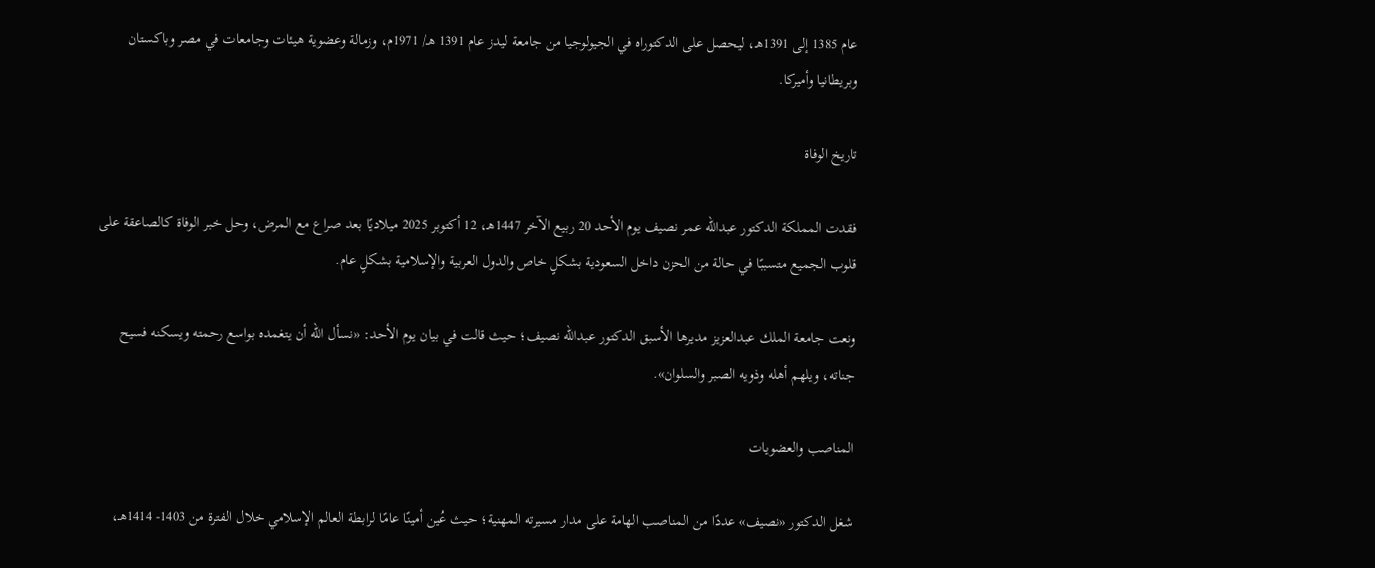عام 1385 إلى 1391هـ، ليحصل على الدكتوراه في الجيولوجيا من جامعة ليدز عام 1391 هـ/ 1971م، وزمالة وعضوية هيئات وجامعات في مصر وباكستان وبريطانيا وأميركا.

تاريخ الوفاة

فقدت المملكة الدكتور عبدالله عمر نصيف يوم الأحد 20 ربيع الآخر 1447ه‍ـ، 12 أكتوبر 2025 ميلاديًا بعد صراع مع المرض، وحل خبر الوفاة كالصاعقة على قلوب الجميع متسببًا في حالة من الحزن داخل السعودية بشكلٍ خاص والدول العربية والإسلامية بشكلٍ عام.

ونعت جامعة الملك عبدالعزيز مديرها الأسبق الدكتور عبدالله نصيف؛ حيث قالت في بيان يوم الأحد: «نسأل الله أن يتغمده بواسع رحمته ويسكنه فسيح جناته، ويلهم أهله وذويه الصبر والسلوان».

المناصب والعضويات

شغل الدكتور «نصيف» عددًا من المناصب الهامة على مدار مسيرته المهنية؛ حيث عُين أمينًا عامًا لرابطة العالم الإسلامي خلال الفترة من 1403- 1414هـ،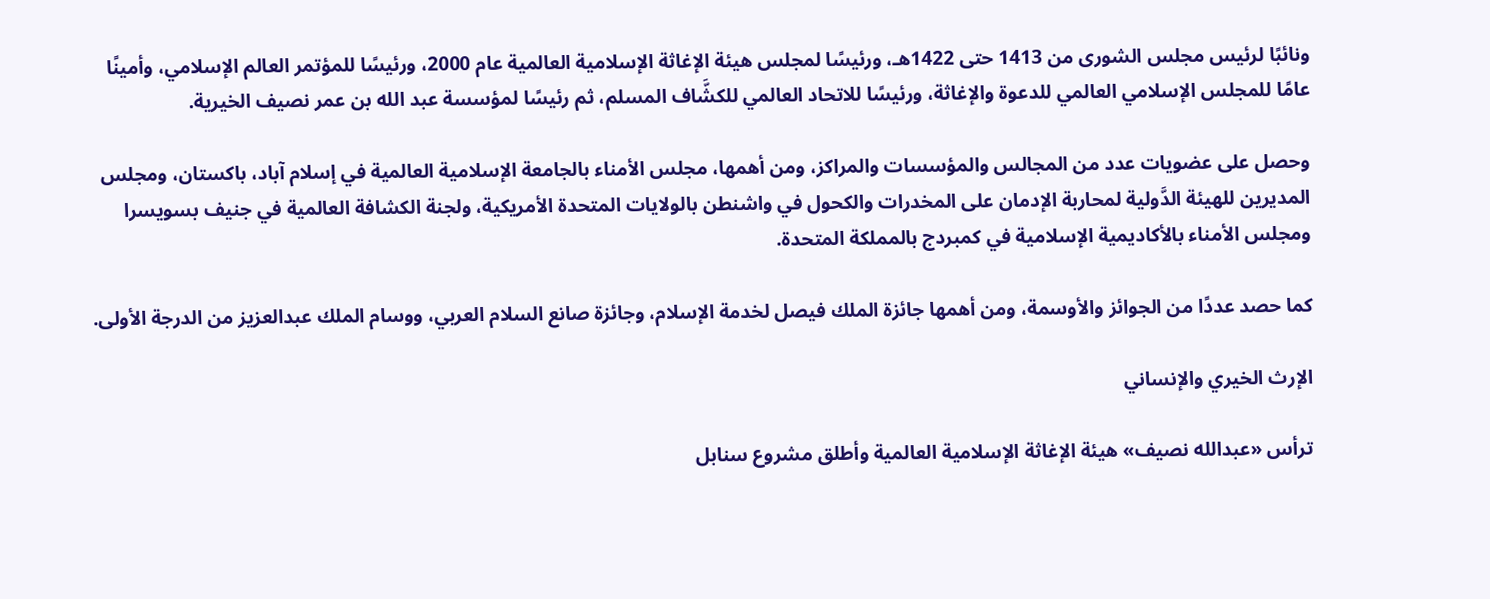ونائبًا لرئيس مجلس الشورى من 1413 حتى 1422هـ، ورئيسًا لمجلس هيئة الإغاثة الإسلامية العالمية عام 2000، ورئيسًا للمؤتمر العالم الإسلامي، وأمينًا عامًا للمجلس الإسلامي العالمي للدعوة والإغاثة، ورئيسًا للاتحاد العالمي للكشَّاف المسلم، ثم رئيسًا لمؤسسة عبد الله بن عمر نصيف الخيرية.

وحصل على عضويات عدد من المجالس والمؤسسات والمراكز، ومن أهمها، مجلس الأمناء بالجامعة الإسلامية العالمية في إسلام آباد، باكستان، ومجلس المديرين للهيئة الدَّولية لمحاربة الإدمان على المخدرات والكحول في واشنطن بالولايات المتحدة الأمريكية، ولجنة الكشافة العالمية في جنيف بسويسرا ومجلس الأمناء بالأكاديمية الإسلامية في كمبردج بالمملكة المتحدة.

كما حصد عددًا من الجوائز والأوسمة، ومن أهمها جائزة الملك فيصل لخدمة الإسلام، وجائزة صانع السلام العربي، ووسام الملك عبدالعزيز من الدرجة الأولى.

الإرث الخيري والإنساني

ترأس «عبدالله نصيف» هيئة الإغاثة الإسلامية العالمية وأطلق مشروع سنابل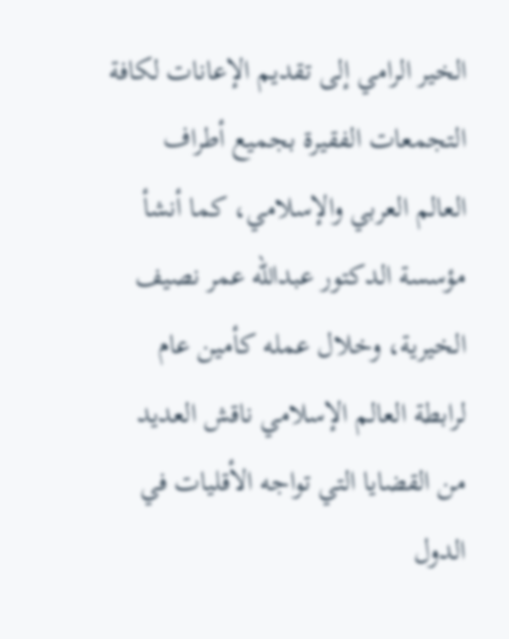الخير الرامي إلى تقديم الإعانات لكافة التجمعات الفقيرة بجميع أطراف العالم العربي والإسلامي، كما أنشأ مؤسسة الدكتور عبدالله عمر نصيف الخيرية، وخلال عمله كأمين عام لرابطة العالم الإسلامي ناقش العديد من القضايا التي تواجه الأقليات في الدول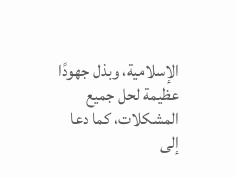الإسلامية، وبذل جهودًا عظيمة لحل جميع المشكلات، كما دعا إلى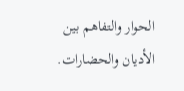الحوار والتفاهم بين الأديان والحضارات.